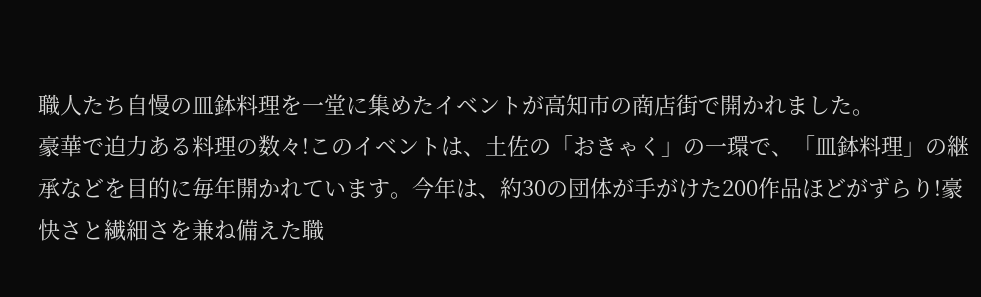職人たち自慢の皿鉢料理を一堂に集めたイベントが高知市の商店街で開かれました。
豪華で迫力ある料理の数々!このイベントは、土佐の「おきゃく」の一環で、「皿鉢料理」の継承などを目的に毎年開かれています。今年は、約30の団体が手がけた200作品ほどがずらり!豪快さと繊細さを兼ね備えた職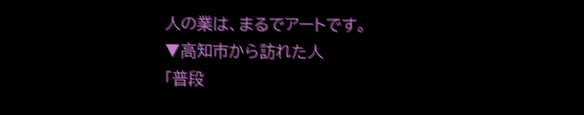人の業は、まるでアートです。
▼高知市から訪れた人
「普段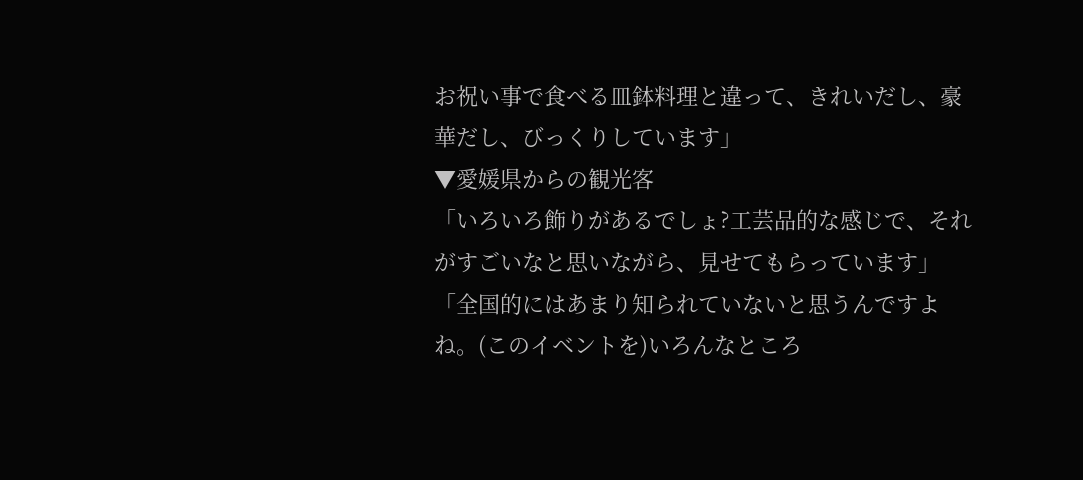お祝い事で食べる皿鉢料理と違って、きれいだし、豪華だし、びっくりしています」
▼愛媛県からの観光客
「いろいろ飾りがあるでしょ?工芸品的な感じで、それがすごいなと思いながら、見せてもらっています」「全国的にはあまり知られていないと思うんですよね。(このイベントを)いろんなところ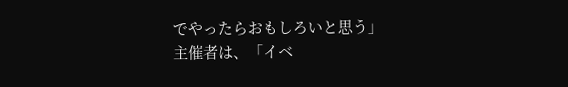でやったらおもしろいと思う」
主催者は、「イベ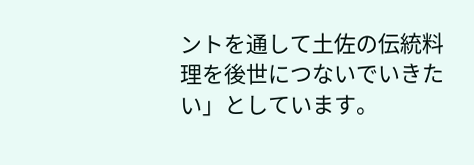ントを通して土佐の伝統料理を後世につないでいきたい」としています。